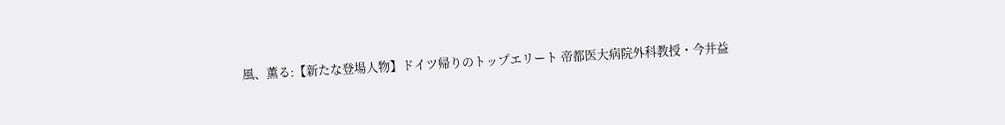風、薫る:【新たな登場人物】ドイツ帰りのトップエリート 帝都医大病院外科教授・今井益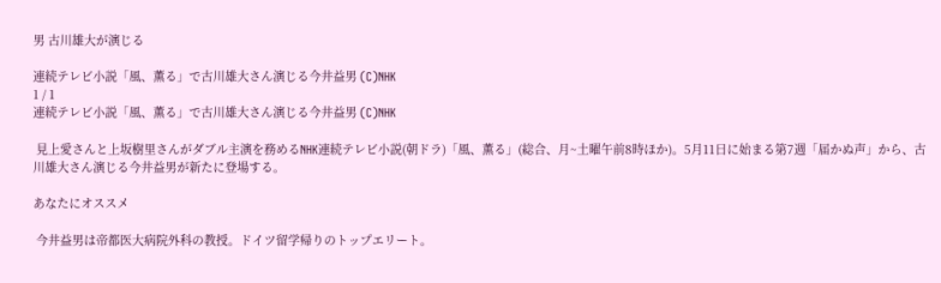男 古川雄大が演じる

連続テレビ小説「風、薫る」で古川雄大さん演じる今井益男 (C)NHK
1 / 1
連続テレビ小説「風、薫る」で古川雄大さん演じる今井益男 (C)NHK

 見上愛さんと上坂樹里さんがダブル主演を務めるNHK連続テレビ小説(朝ドラ)「風、薫る」(総合、月~土曜午前8時ほか)。5月11日に始まる第7週「届かぬ声」から、古川雄大さん演じる今井益男が新たに登場する。

あなたにオススメ

 今井益男は帝都医大病院外科の教授。ドイツ留学帰りのトップエリート。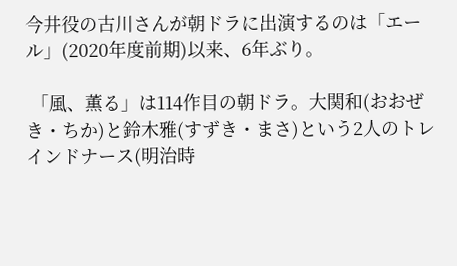今井役の古川さんが朝ドラに出演するのは「エール」(2020年度前期)以来、6年ぶり。

 「風、薫る」は114作目の朝ドラ。大関和(おおぜき・ちか)と鈴木雅(すずき・まさ)という2人のトレインドナース(明治時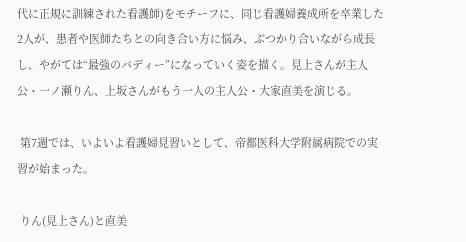代に正規に訓練された看護師)をモチーフに、同じ看護婦養成所を卒業した2人が、患者や医師たちとの向き合い方に悩み、ぶつかり合いながら成長し、やがては“最強のバディー”になっていく姿を描く。見上さんが主人公・一ノ瀬りん、上坂さんがもう一人の主人公・大家直美を演じる。

 第7週では、いよいよ看護婦見習いとして、帝都医科大学附属病院での実習が始まった。

 りん(見上さん)と直美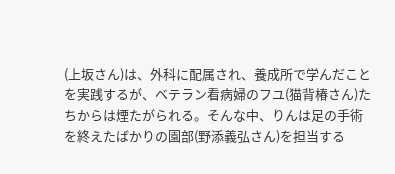(上坂さん)は、外科に配属され、養成所で学んだことを実践するが、ベテラン看病婦のフユ(猫背椿さん)たちからは煙たがられる。そんな中、りんは足の手術を終えたばかりの園部(野添義弘さん)を担当する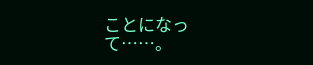ことになって……。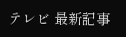テレビ 最新記事